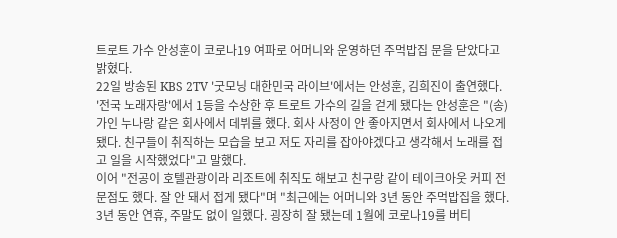트로트 가수 안성훈이 코로나19 여파로 어머니와 운영하던 주먹밥집 문을 닫았다고 밝혔다.
22일 방송된 KBS 2TV '굿모닝 대한민국 라이브'에서는 안성훈, 김희진이 출연했다.
'전국 노래자랑'에서 1등을 수상한 후 트로트 가수의 길을 걷게 됐다는 안성훈은 "(송)가인 누나랑 같은 회사에서 데뷔를 했다. 회사 사정이 안 좋아지면서 회사에서 나오게 됐다. 친구들이 취직하는 모습을 보고 저도 자리를 잡아야겠다고 생각해서 노래를 접고 일을 시작했었다"고 말했다.
이어 "전공이 호텔관광이라 리조트에 취직도 해보고 친구랑 같이 테이크아웃 커피 전문점도 했다. 잘 안 돼서 접게 됐다"며 "최근에는 어머니와 3년 동안 주먹밥집을 했다. 3년 동안 연휴, 주말도 없이 일했다. 굉장히 잘 됐는데 1월에 코로나19를 버티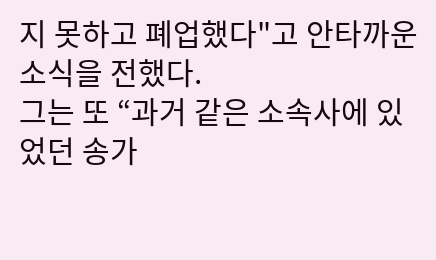지 못하고 폐업했다"고 안타까운 소식을 전했다.
그는 또 “과거 같은 소속사에 있었던 송가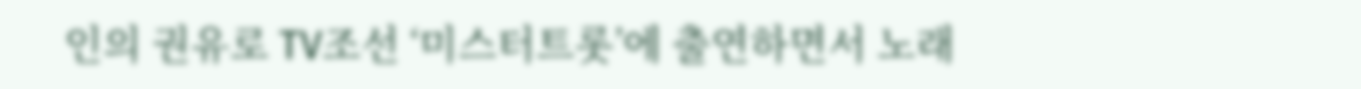인의 권유로 TV조선 ‘미스터트롯’에 출연하면서 노래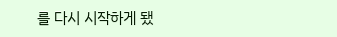를 다시 시작하게 됐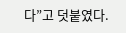다”고 덧붙였다.